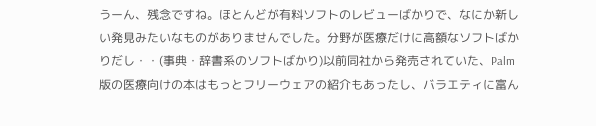うーん、残念ですね。ほとんどが有料ソフトのレビューばかりで、なにか新しい発見みたいなものがありませんでした。分野が医療だけに高額なソフトばかりだし・・(事典・辞書系のソフトばかり)以前同社から発売されていた、Palm版の医療向けの本はもっとフリーウェアの紹介もあったし、バラエティに富ん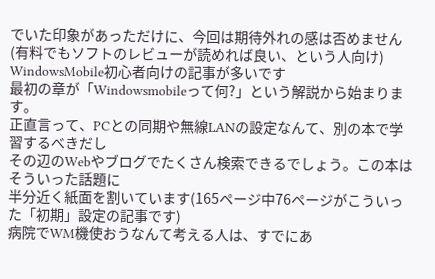でいた印象があっただけに、今回は期待外れの感は否めません(有料でもソフトのレビューが読めれば良い、という人向け)
WindowsMobile初心者向けの記事が多いです
最初の章が「Windowsmobileって何?」という解説から始まります。
正直言って、PCとの同期や無線LANの設定なんて、別の本で学習するべきだし
その辺のWebやブログでたくさん検索できるでしょう。この本はそういった話題に
半分近く紙面を割いています(165ページ中76ページがこういった「初期」設定の記事です)
病院でWM機使おうなんて考える人は、すでにあ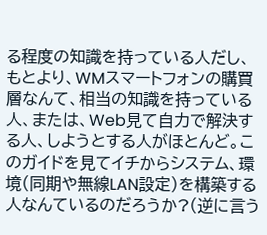る程度の知識を持っている人だし、もとより、WMスマートフォンの購買層なんて、相当の知識を持っている人、または、Web見て自力で解決する人、しようとする人がほとんど。このガイドを見てイチからシステム、環境(同期や無線LAN設定)を構築する人なんているのだろうか?(逆に言う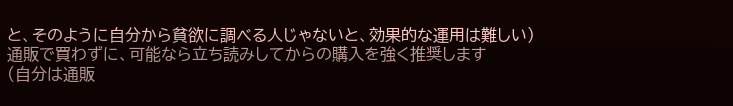と、そのように自分から貧欲に調べる人じゃないと、効果的な運用は難しい)
通販で買わずに、可能なら立ち読みしてからの購入を強く推奨します
(自分は通販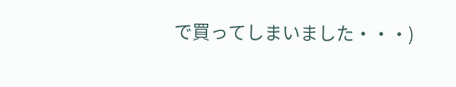で買ってしまいました・・・)